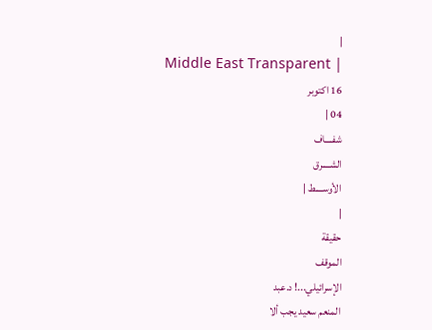|
Middle East Transparent |
16 اكتوبر
04 |
شفــــاف
الشــــرق
الأوســــط |
|
حقيقة
الموقف
الإسرائيلي...! د.عبد
المنعم سعيد يجب ألا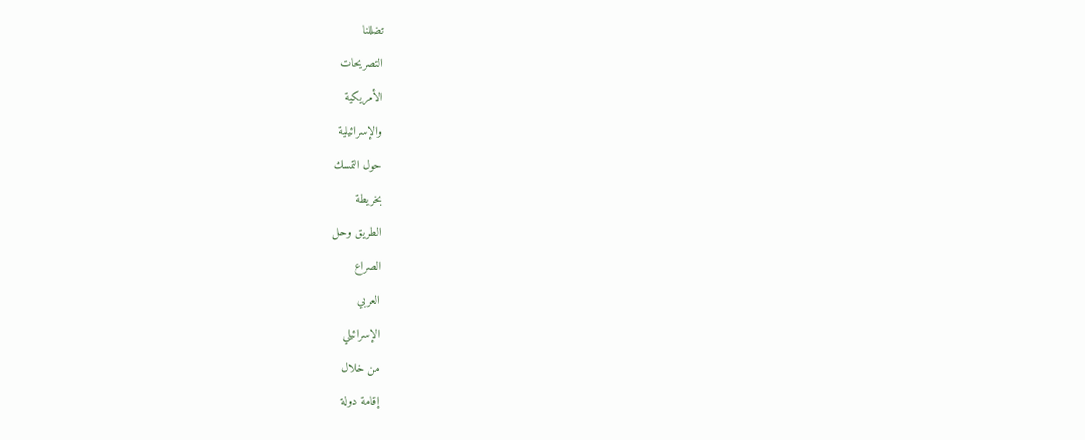تضللنا
التصريحات
الأمريكية
والإسرائيلية
حول التمسك
بخريطة
الطريق وحل
الصراع
العربي
الإسرائيلي
من خلال
إقامة دولة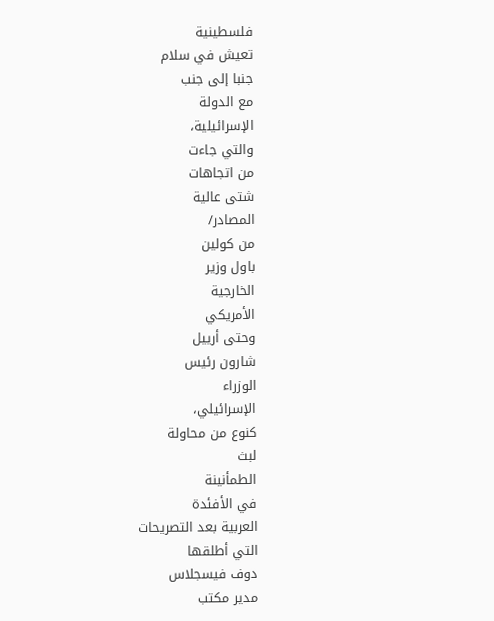فلسطينية
تعيش في سلام
جنبا إلى جنب
مع الدولة
الإسرائيلية،
والتي جاءت
من اتجاهات
شتى عالية
المصادر/
من كولين
باول وزير
الخارجية
الأمريكي
وحتى أرييل
شارون رئيس
الوزراء
الإسرائيلي،
كنوع من محاولة
لبث
الطمأنينة
في الأفئدة
العربية بعد التصريحات
التي أطلقها
دوف فيسجلاس
مدير مكتب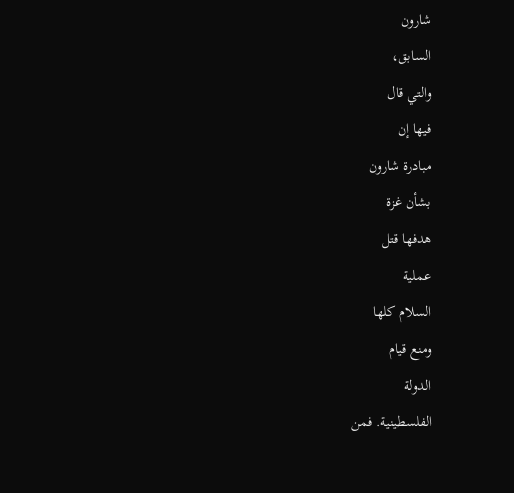شارون
السابق،
والتي قال
فيها إن
مبادرة شارون
بشأن غزة
هدفها قتل
عملية
السلام كلها
ومنع قيام
الدولة
الفلسطينية. فمن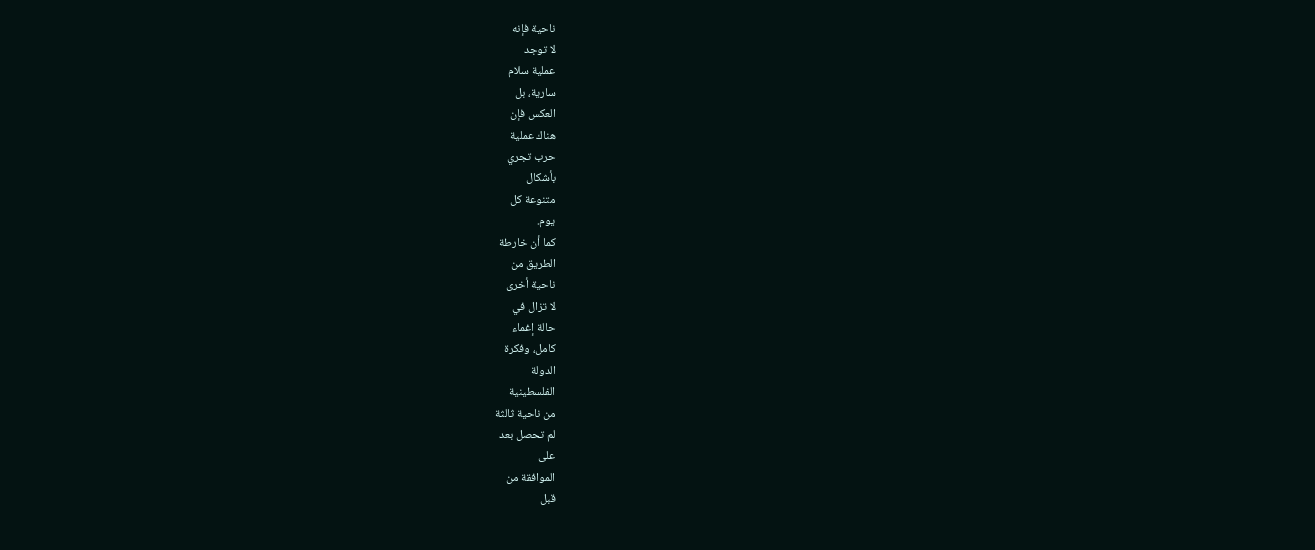ناحية فإنه
لا توجد
عملية سلام
سارية، بل
العكس فإن
هناك عملية
حرب تجري
بأشكال
متنوعة كل
يوم.
كما أن خارطة
الطريق من
ناحية أخرى
لا تزال في
حالة إغماء
كامل، وفكرة
الدولة
الفلسطينية
من ناحية ثالثة
لم تحصل بعد
على
الموافقة من
قبل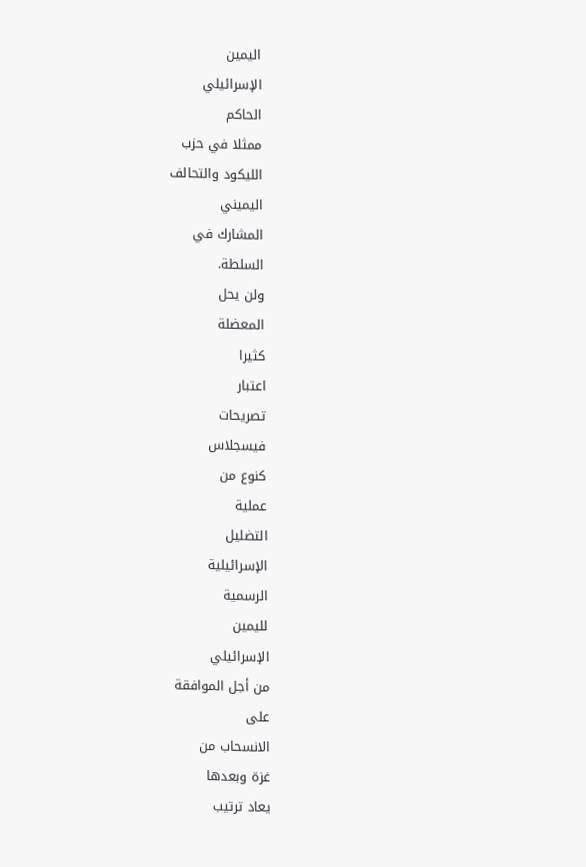اليمين
الإسرائيلي
الحاكم
ممثلا في حزب
الليكود والتحالف
اليميني
المشارك في
السلطة.
ولن يحل
المعضلة
كثيرا
اعتبار
تصريحات
فيسجلاس
كنوع من
عملية
التضليل
الإسرائيلية
الرسمية
لليمين
الإسرائيلي
من أجل الموافقة
على
الانسحاب من
غزة وبعدها
يعاد ترتيب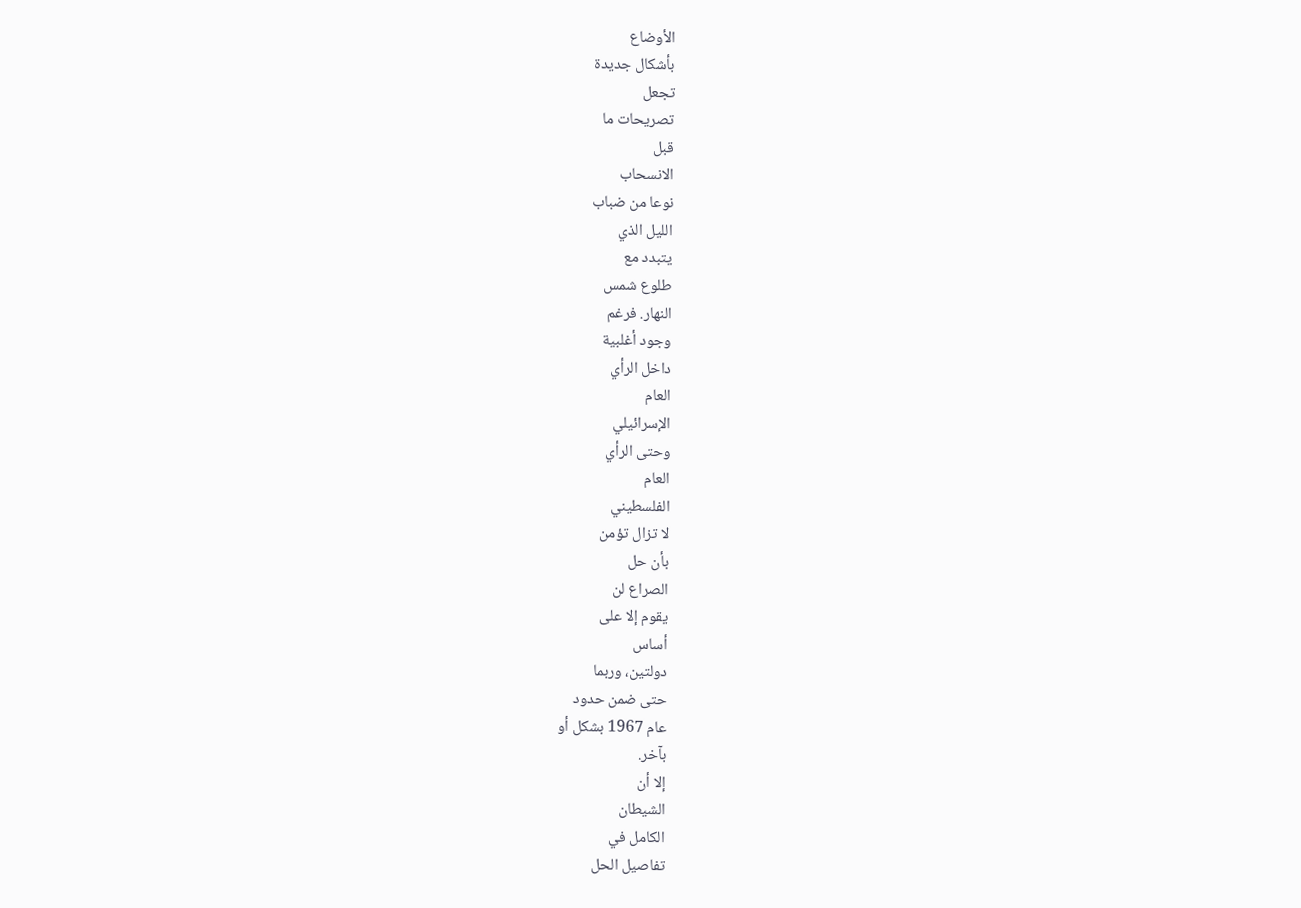الأوضاع
بأشكال جديدة
تجعل
تصريحات ما
قبل
الانسحاب
نوعا من ضباب
الليل الذي
يتبدد مع
طلوع شمس
النهار. فرغم
وجود أغلبية
داخل الرأي
العام
الإسرائيلي
وحتى الرأي
العام
الفلسطيني
لا تزال تؤمن
بأن حل
الصراع لن
يقوم إلا على
أساس
دولتين، وربما
حتى ضمن حدود
عام 1967 بشكل أو
بآخر.
إلا أن
الشيطان
الكامل في
تفاصيل الحل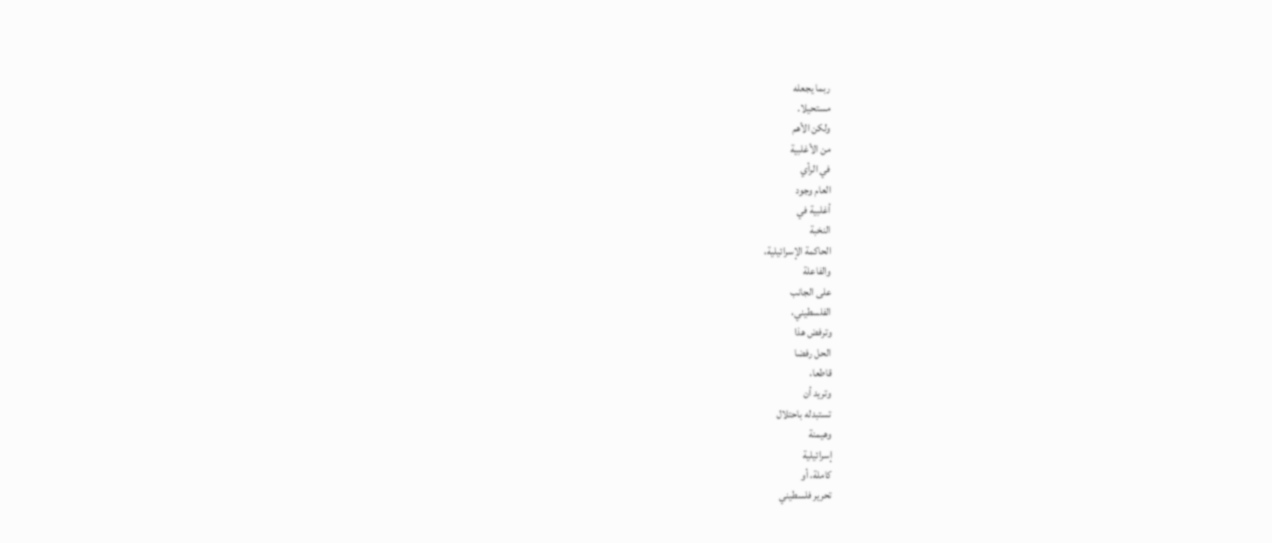ربما يجعله
مستحيلا.
ولكن الأهم
من الأغلبية
في الرأي
العام وجود
أغلبية في
النخبة
الحاكمة الإسرائيلية،
والفاعلة
على الجانب
الفلسطيني،
وترفض هذا
الحل رفضا
قاطعا،
وتريد أن
تستبدله باحتلال
وهيمنة
إسرائيلية
كاملة، أو
تحرير فلسطيني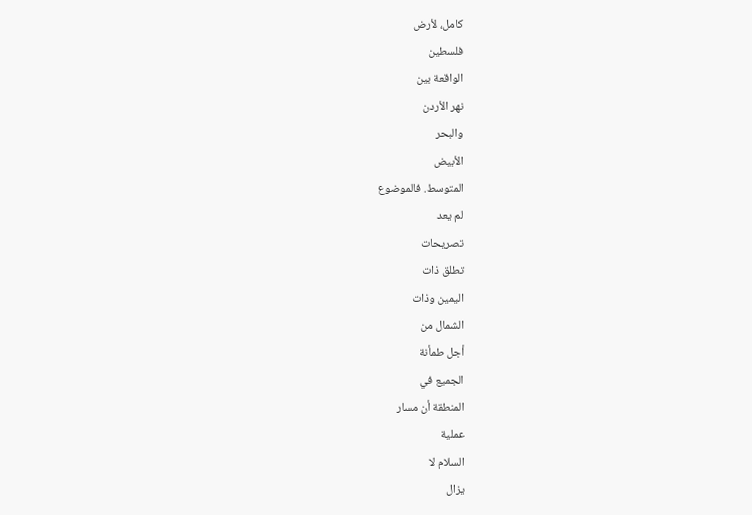كامل، لأرض
فلسطين
الواقعة بين
نهر الأردن
والبحر
الأبيض
المتوسط. فالموضوع
لم يعد
تصريحات
تطلق ذات
اليمين وذات
الشمال من
أجل طمأنة
الجميع في
المنطقة أن مسار
عملية
السلام لا
يزال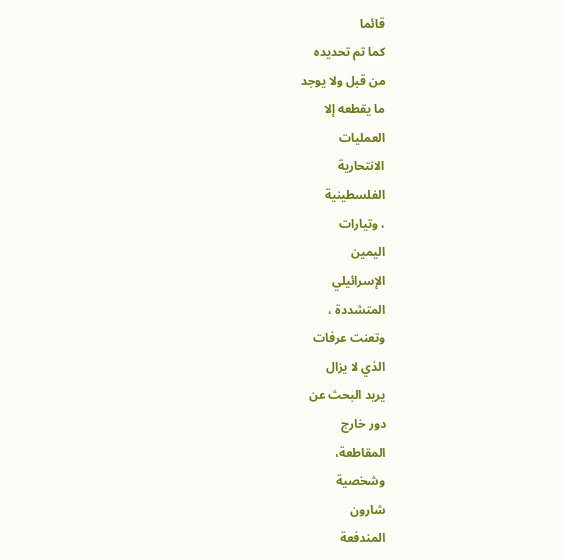قائما
كما تم تحديده
من قبل ولا يوجد
ما يقطعه إلا
العمليات
الانتحارية
الفلسطينية
، وتيارات
اليمين
الإسرائيلي
المتشددة ،
وتعنت عرفات
الذي لا يزال
يريد البحث عن
دور خارج
المقاطعة،
وشخصية
شارون
المندفعة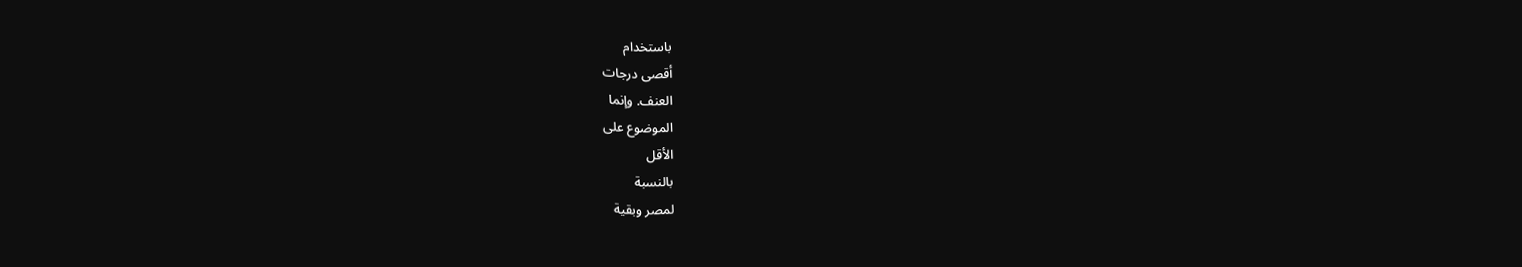باستخدام
أقصى درجات
العنف. وإنما
الموضوع على
الأقل
بالنسبة
لمصر وبقية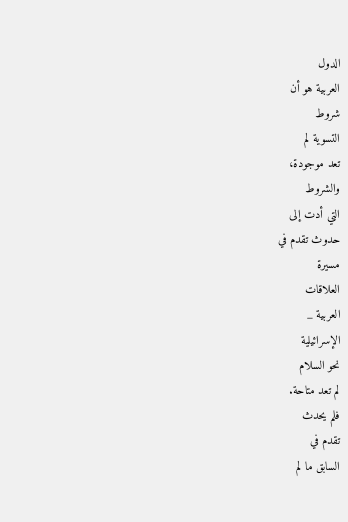الدول
العربية هو أن
شروط
التسوية لم
تعد موجودة،
والشروط
التي أدت إلى
حدوث تقدم في
مسيرة
العلاقات
العربية _
الإسرائيلية
نحو السلام
لم تعد متاحة.
فلم يحدث
تقدم في
السابق ما لم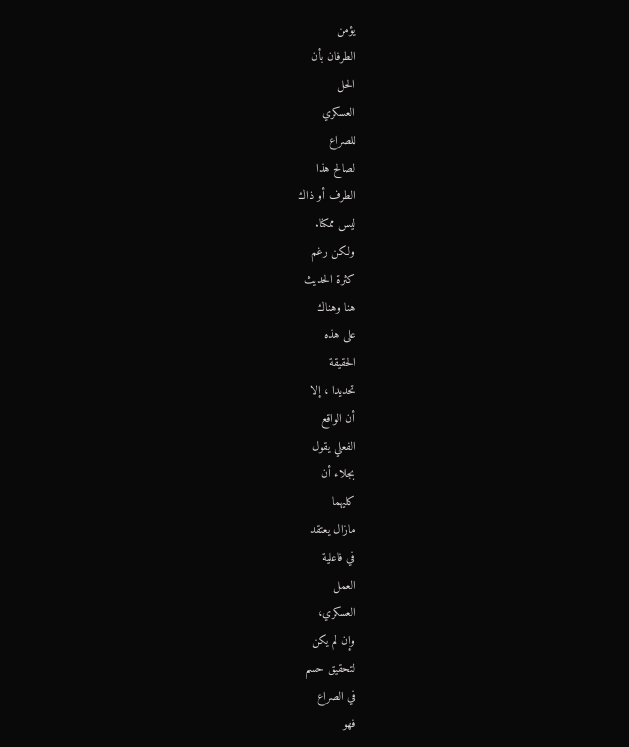يؤمن
الطرفان بأن
الحل
العسكري
للصراع
لصالح هذا
الطرف أو ذاك
ليس ممكنا.
ولكن رغم
كثرة الحديث
هنا وهناك
على هذه
الحقيقة
تحديدا ، إلا
أن الواقع
الفعلي يقول
بجلاء أن
كليهما
مازال يعتقد
في فاعلية
العمل
العسكري،
وإن لم يكن
لتحقيق حسم
في الصراع
فهو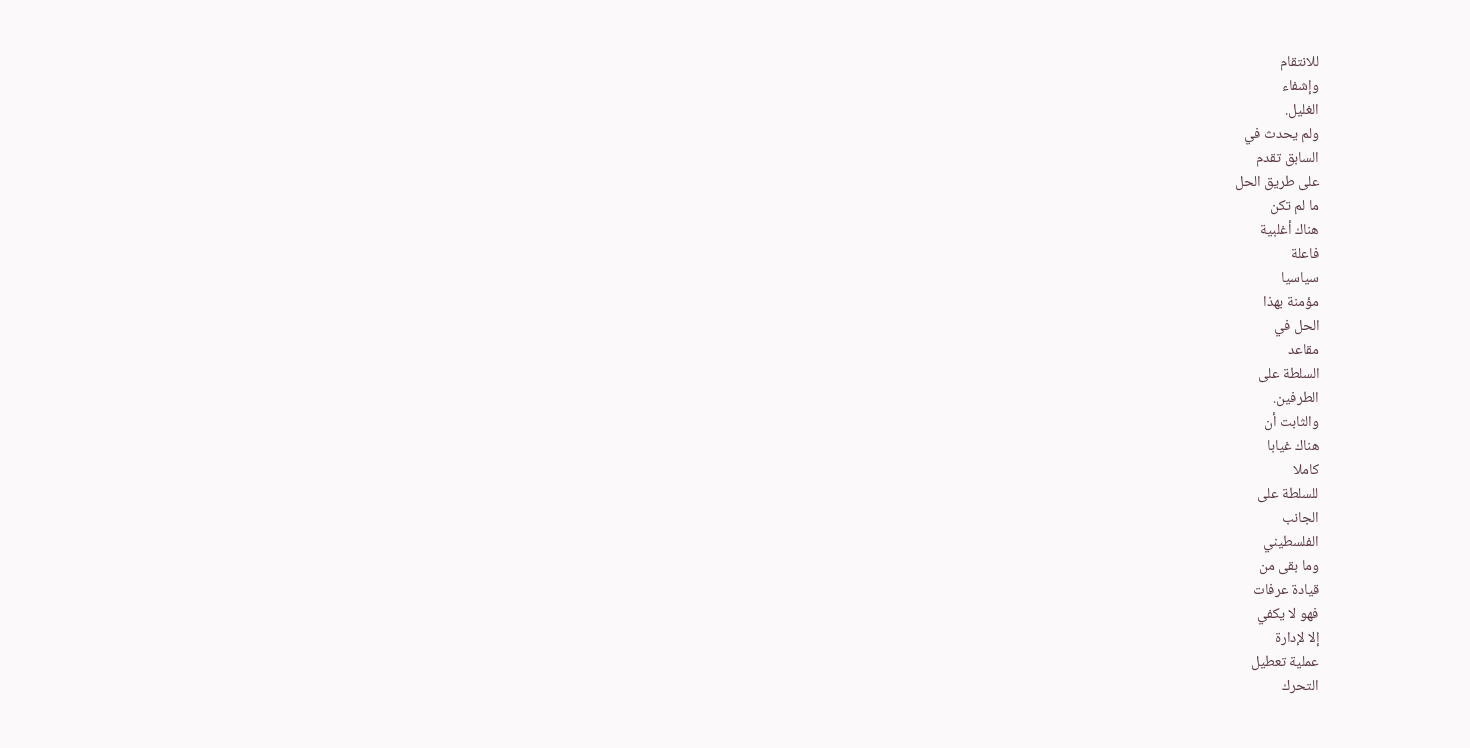للانتقام
وإشفاء
الغليل.
ولم يحدث في
السابق تقدم
على طريق الحل
ما لم تكن
هناك أغلبية
فاعلة
سياسيا
مؤمنة بهذا
الحل في
مقاعد
السلطة على
الطرفين.
والثابت أن
هناك غيابا
كاملا
للسلطة على
الجانب
الفلسطيني
وما بقى من
قيادة عرفات
فهو لا يكفي
إلا لإدارة
عملية تعطيل
التحرك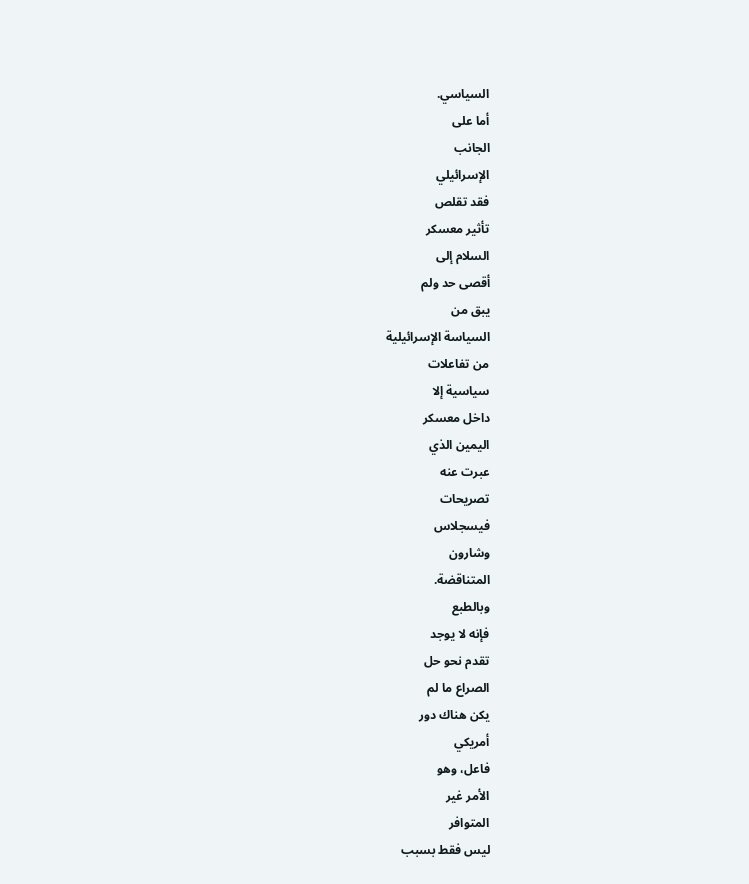السياسي.
أما على
الجانب
الإسرائيلي
فقد تقلص
تأثير معسكر
السلام إلى
أقصى حد ولم
يبق من
السياسة الإسرائيلية
من تفاعلات
سياسية إلا
داخل معسكر
اليمين الذي
عبرت عنه
تصريحات
فيسجلاس
وشارون
المتناقضة.
وبالطبع
فإنه لا يوجد
تقدم نحو حل
الصراع ما لم
يكن هناك دور
أمريكي
فاعل، وهو
الأمر غير
المتوافر
ليس فقط بسبب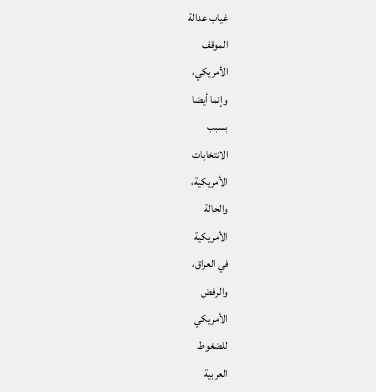غياب عدالة
الموقف
الأمريكي،
وإنما أيضا
بسبب
الانتخابات
الأمريكية،
والحالة
الأمريكية
في العراق،
والرفض
الأمريكي
للضغوط
العربية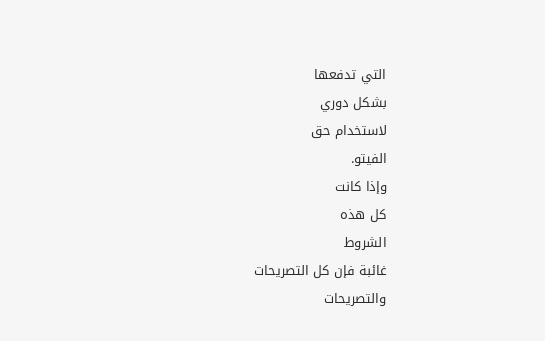التي تدفعها
بشكل دوري
لاستخدام حق
الفيتو.
وإذا كانت
كل هذه
الشروط
غائبة فإن كل التصريحات
والتصريحات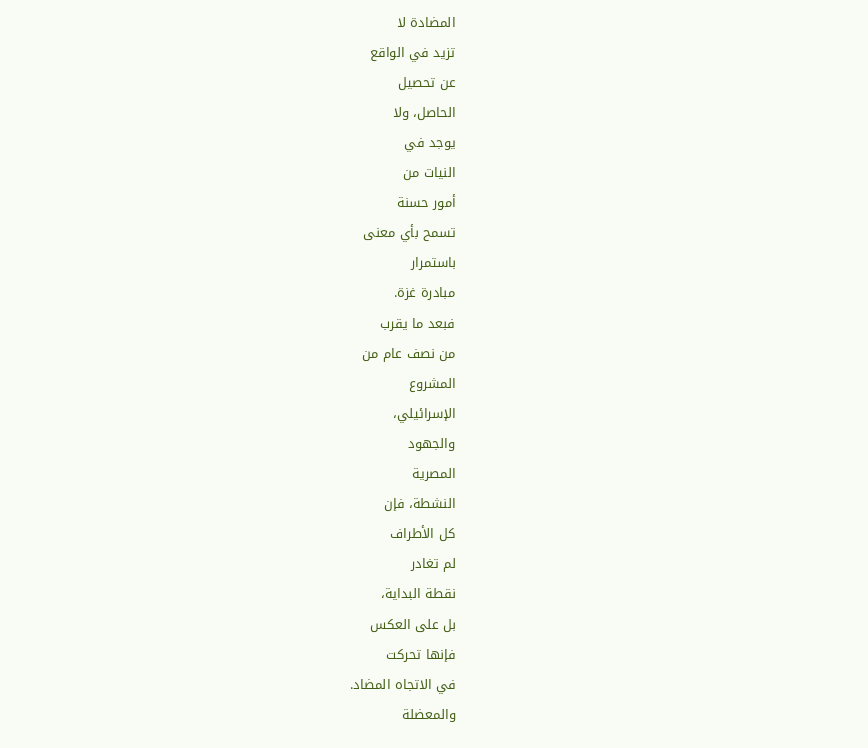المضادة لا
تزيد في الواقع
عن تحصيل
الحاصل، ولا
يوجد في
النيات من
أمور حسنة
تسمح بأي معنى
باستمرار
مبادرة غزة.
فبعد ما يقرب
من نصف عام من
المشروع
الإسرائيلي،
والجهود
المصرية
النشطة، فإن
كل الأطراف
لم تغادر
نقطة البداية،
بل على العكس
فإنها تحركت
في الاتجاه المضاد.
والمعضلة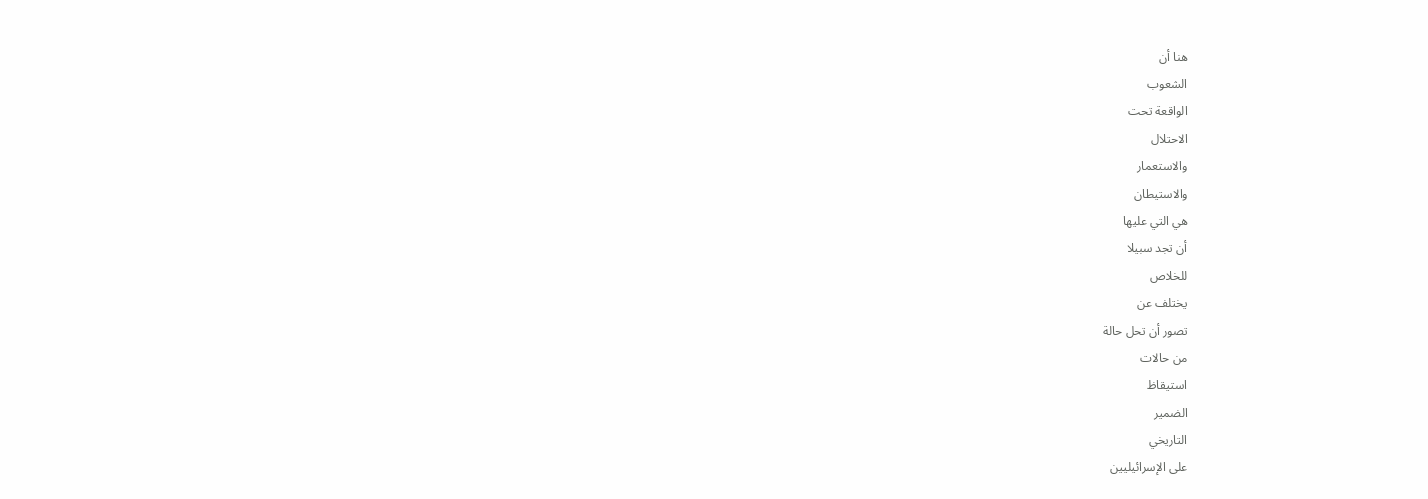هنا أن
الشعوب
الواقعة تحت
الاحتلال
والاستعمار
والاستيطان
هي التي عليها
أن تجد سبيلا
للخلاص
يختلف عن
تصور أن تحل حالة
من حالات
استيقاظ
الضمير
التاريخي
على الإسرائيليين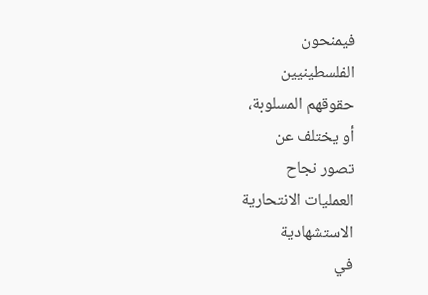فيمنحون
الفلسطينيين
حقوقهم المسلوبة،
أو يختلف عن
تصور نجاح
العمليات الانتحارية
الاستشهادية
في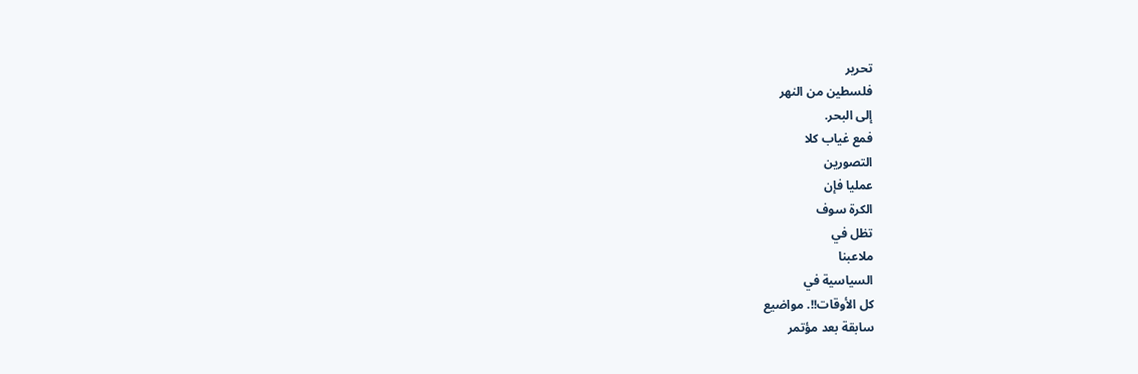تحرير
فلسطين من النهر
إلى البحر.
فمع غياب كلا
التصورين
عمليا فإن
الكرة سوف
تظل في
ملاعبنا
السياسية في
كل الأوقات!!. مواضيع
سابقة بعد مؤتمر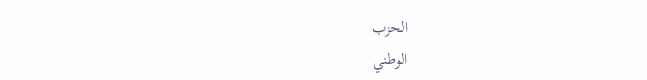الحزب
الوطني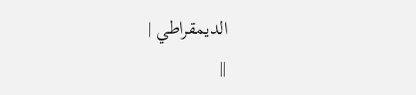الديمقراطي |
||